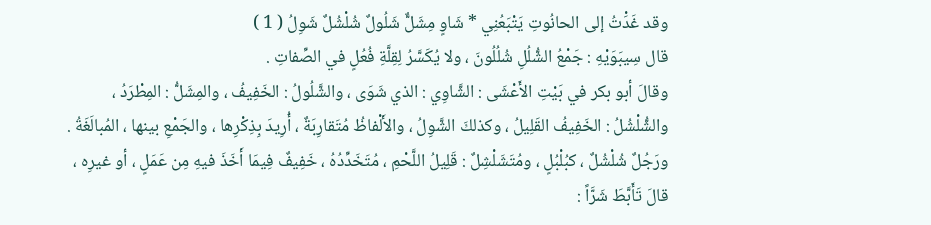وقد غَدَْتُ إلى الحانُوتِ يَتْبَعُنِي * شَاوٍ مِشَلٌّ شَلُولٌ شُلْشُلٌ شَوِلُ ( 1 )
قال سِيبَوَيْهِ : جَمْعُ الشُّلُلِ شُلُلُونَ ، ولا يُكَسَّرُ لِقِلَّةِ فُعُلٍ في الصِّفاتِ .
وقالَ أبو بكر في بَيْتِ الأَعْشَى : الشَّاوِي : الذي شَوَى ، والشَّلُولُ : الخَفِيفُ ، والمِشَلُّ : المِطْرَدُ ، والشُّلْشُلُ : الخَفِيفُ القَلِيلُ ، وكذلكَ الشَّوِلُ ، والأَلْفاظُ مُتَقارِبَةٌ ، أُرِيدَ بِذِكْرِها ، والجَمْعِ بينها ، المُبالَغَةُ .
ورَجُلٌ شُلْشُلٌ ، كبُلْبُلٍ ، ومُتَشَلْشِلٌ : قَلِيلُ اللَّحْمِ ، مُتَخَدِّدُهُ ، خَفِيفٌ فِيمَا أَخَذَ فيهِ مِن عَمَلٍ ، أو غيرِه ، قالَ تَأَبَّطَ شَرَّاً :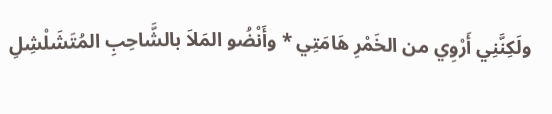ولَكِنَّنِي أَرْوِي من الخَمْرِ هَامَتِي * وأَنْضُو المَلاَ بالشَّاحِبِ المُتَشَلْشِلِ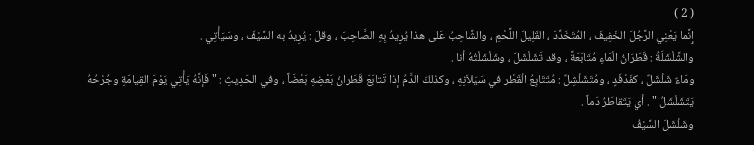( 2 )
إِنَّما يَعْنِي الرَّجُلَ الخَفِيفَ ، المُتَخَدِّدَ ، القَلِيلَ اللَّحْمِ ، والشَّاحِبُ عَلى هذا يُرِيدُ بِهِ الصَّاحِبَ ، وقلَ : يُرِيدُ به السَّيْفَ ، وسَيَأْتِي .
والشَّلْشَلَةُ : قَطَرَانُ الْمَاءِ مُتَابَعَةً ، وقد تَشَلْشَلَ ، وشَلْشَلْتُهُ أنا .
ومَاءٌ شَلْشَلٌ ، كفَدْفَدٍ ، ومُتَشَلْشِلٌ : مُتَتَابِعُ الْقَطْر في سَيَلاَنِهِ ، وكذلكَ الدَّمُ إذا تَتابَعَ قَطَرانُ بَعْضِهِ بَعْضَاً ، وفي الحَدِيثِ : " فَإنَّهُ يَأْتِي يَوْمَ القِيامَةِ وجُرْحُهُ يَتَشَلْشَلُ " . أي يَتَقاطَرُ دَماً .
وشَلْشَلَ السَّيْفُ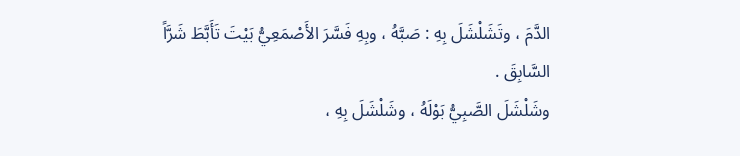الدَّمَ ، وتَشَلْشَلَ بِهِ : صَبَّهُ ، وبِهِ فَسَّرَ الأَصْمَعِيُّ بَيْتَ تَأَبَّطَ شَرَّاً السَّابِقَ .
وشَلْشَلَ الصَّبِيُّ بَوْلَهُ ، وشَلْشَلَ بِهِ ،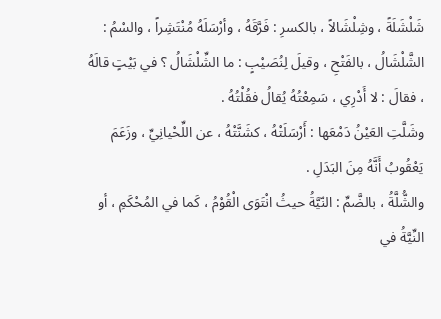شَلْشَلَةً ، وشِلْشَالاً ، بالكسرِ : فَرَّقَهُ ، وأرْسَلَهُ مُنْتَشِراً ، والسْمُ : الشَّلْشَالُ ، بالفَتْحِ ، وقيلَ لِنُصَيْبٍ : ما الشِّلْشَالُ ؟ في بَيْتٍ قالَهُ ، فقالَ : لا أَدْرِي ، سَمِعْتُهُ يُقالُ فقُلْتُهُ .
وشَلَّتِ العَيْنُ دَمْعَها : أَرْسَلَتْهُ ، كشَنَّتْهُ ، عن اللِّحْيانِيِّ ، وزَعَمَ يَعْقُوبُ أَنَّهُ مِنَ البَدَلِ .
والشُّلَّةُ ، بالضَّمِّ : النّيَّةُ حيثُ انْتَوَى الْقُوْمُ ، كَما في المُحْكَمِ ، أو النِّيَّةُ في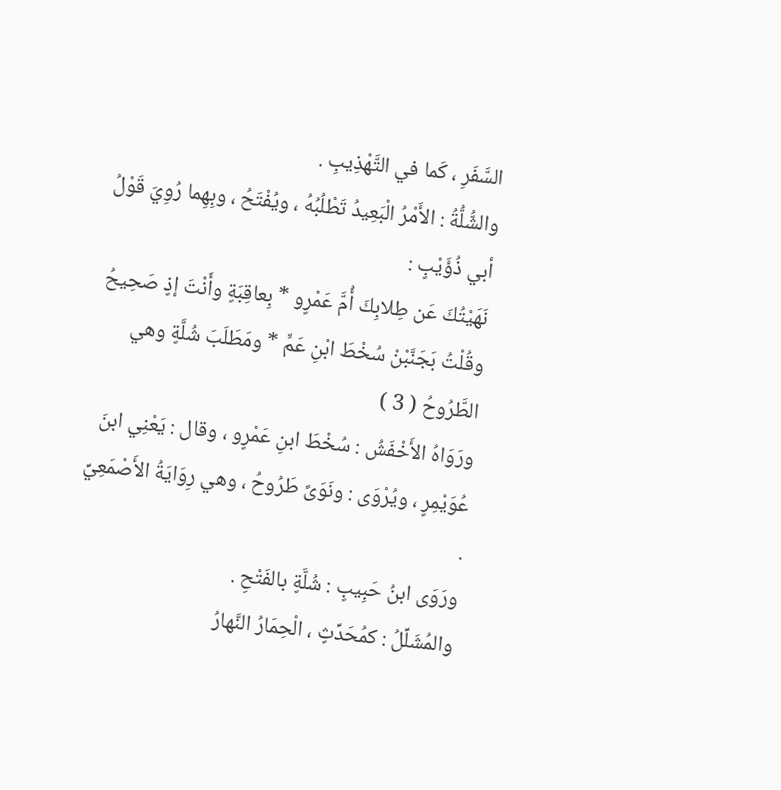السَّفَرِ ، كَما في التَّهْذِيبِ .
والشُّلُّةُ : الأَمْرُ الْبَعِيدُ تَطْلُبُهُ ، ويُفْتَحُ ، وبِهِما رُوِيَ قَوْلُ أبي ذُؤَيْبٍ :
نَهَيْتُكَ عَن طِلابِكَ أُمَّ عَمْرٍو * بِعاقِبَةٍ وأَنْتَ إذٍ صَحِيحُ
وقُلْتُ بَجَنَّبْنْ سُخْطَ ابْنِ عَمٍّ * ومَطَلَبَ شُلَّةٍ وهي الطَّرُوحُ ( 3 )
ورَوَاهُ الأَخْفَشُ : سُخْطَ ابنِ عَمْرٍو ، وقال : يَعْنِي ابنَ عُوَيْمِرٍ ، ويُرْوَى : ونَوَىً طَرُوحُ ، وهي رِوَايَةُ الأَصْمَعِيِّ .
ورَوَى ابنُ حَبِيبٍ : شُلَّةٍ بالفَتْحِ .
والمُشَلِّلُ : كمُحَدِّثٍ ، الْحِمَارُ النَّهارُ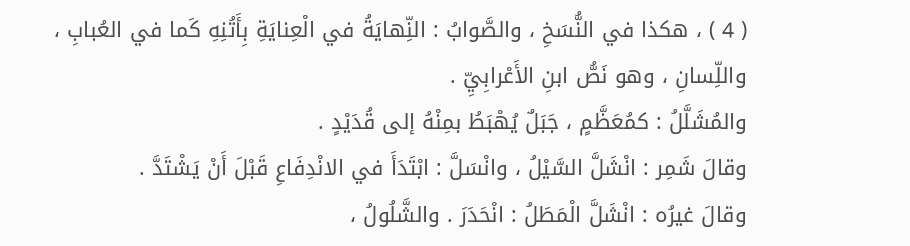( 4 ) ، هكذا في النُّسَخِ ، والصَّوابُ : النِّهايَةُ في الْعِنايَةِ بِأَتُنِهِ كَما في العُبابِ ، واللِّسانِ ، وهو نَصُّ ابنِ الأَعْرابِيِّ .
والمُشَلَّلُ : كمُعَظَّمٍ ، جَبَلٌ يُهْبَطُ بمِنْهُ إلى قُدَيْدٍ .
وقالَ شَمِر : انْشَلَّ السَّيْلُ ، وانْسَلَّ : ابْتَدَأَ في الانْدِفَاعِ قَبْلَ أَنْ يَشْتَدَّ .
وقالَ غيرُه : انْشَلَّ الْمَطَلُ : انْحَدَرَ . والشَّلُولُ ،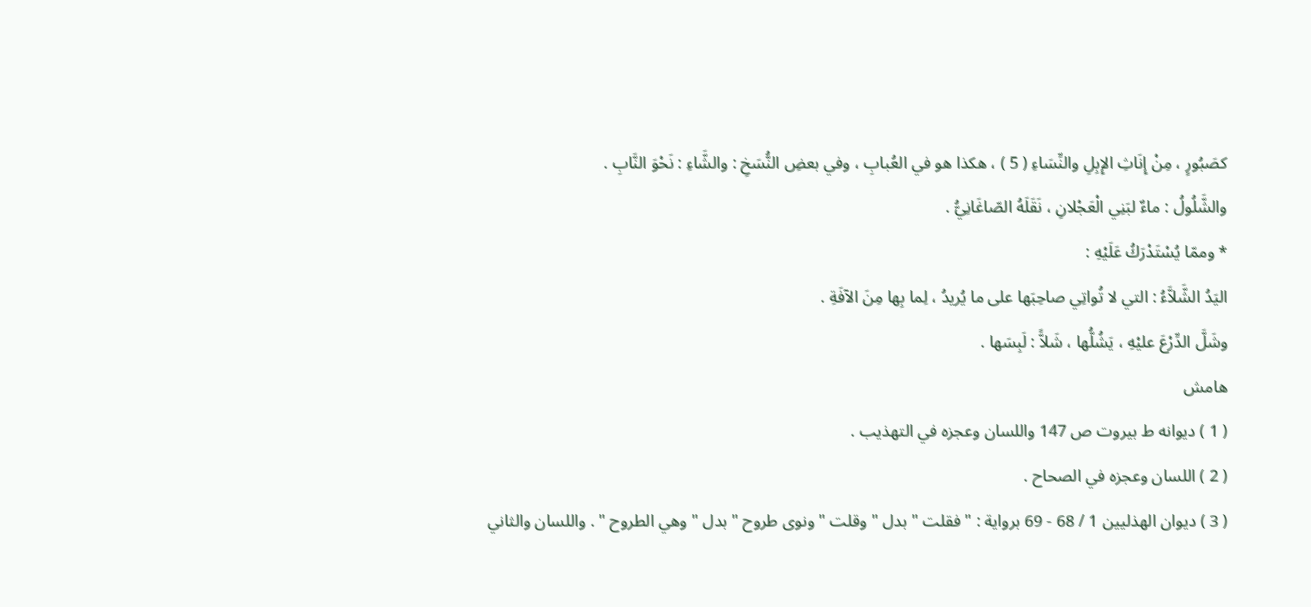كصَبُورٍ ، مِنْ إِنَاثِ الإِبِلِ والنِّسَاءِ ( 5 ) ، هكذا هو في العُبابِ ، وفي بعضِ النُّسَخِ : والشَّاءِ : نَحْوَ النَّابِ .
والشَّلُولُ : ماءٌ لبَنِي الْعَجْلانِ ، نَقَلَهُ الصّاغَانِيُّ .
* وممّا يُسْتَدْرَكُ عَلَيْهِ :
اليَدُ الشَّلاَّءُ : التي لا تُواتِي صاحِبَها على ما يُريدُ ، لِما بِها مِنَ الآفَةِ .
وشَلَّ الدِّرْعَ عليْهِ ، يَشُلُّها ، شَلاًّ : لَبِسَها .
هامش
( 1 ) ديوانه ط بيروت ص 147 واللسان وعجزه في التهذيب .
( 2 ) اللسان وعجزه في الصحاح .
( 3 ) ديوان الهذليين 1 / 68 - 69 برواية : " فقلت " بدل " وقلت " ونوى طروح " بدل " وهي الطروح " . واللسان والثاني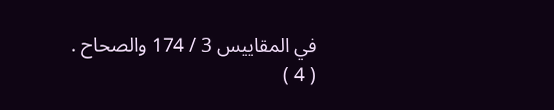في المقاييس 3 / 174 والصحاح .
( 4 )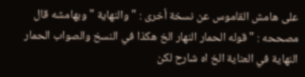على هامش القاموس عن نسخة أخرى : " والنهاية " وبهامشه قال مصححه : " قوله الحمار النهار الخ هكذا في النسخ والصواب الحمار النهاية في العناية الخ اه شارح لكن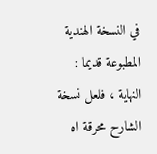في النسخة الهندية المطبوعة قديما : النهاية ، فلعل نسخة الشارح محرقة اه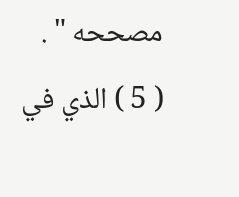مصححه " .
( 5 ) الذي في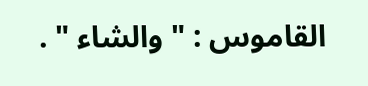القاموس : " والشاء " .